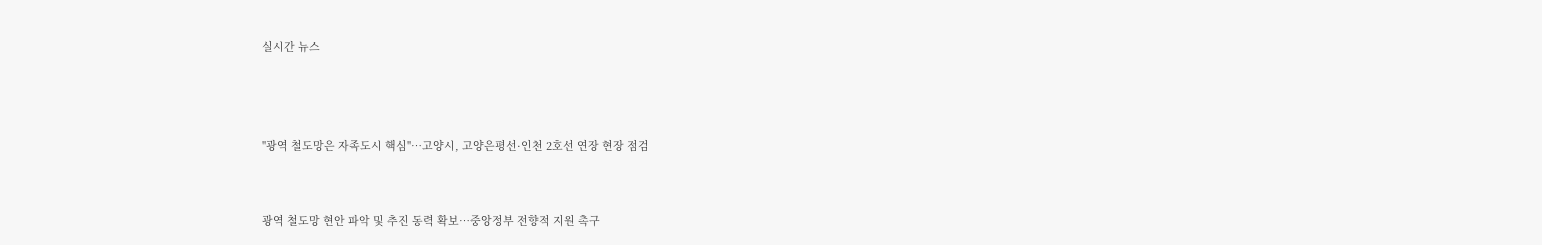실시간 뉴스



"광역 철도망은 자족도시 핵심"…고양시, 고양은평선·인천 2호선 연장 현장 점검


광역 철도망 현안 파악 및 추진 동력 확보…중앙정부 전향적 지원 촉구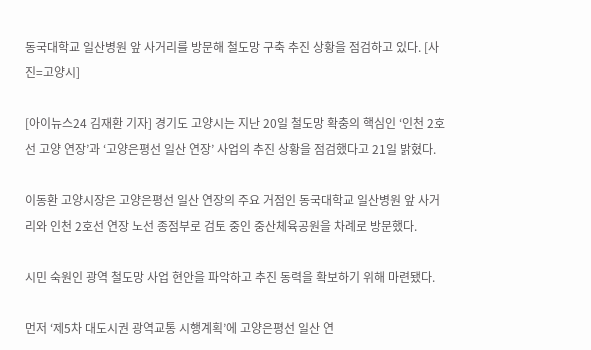동국대학교 일산병원 앞 사거리를 방문해 철도망 구축 추진 상황을 점검하고 있다. [사진=고양시]

[아이뉴스24 김재환 기자] 경기도 고양시는 지난 20일 철도망 확충의 핵심인 ‘인천 2호선 고양 연장’과 ‘고양은평선 일산 연장’ 사업의 추진 상황을 점검했다고 21일 밝혔다.

이동환 고양시장은 고양은평선 일산 연장의 주요 거점인 동국대학교 일산병원 앞 사거리와 인천 2호선 연장 노선 종점부로 검토 중인 중산체육공원을 차례로 방문했다.

시민 숙원인 광역 철도망 사업 현안을 파악하고 추진 동력을 확보하기 위해 마련됐다.

먼저 ‘제5차 대도시권 광역교통 시행계획’에 고양은평선 일산 연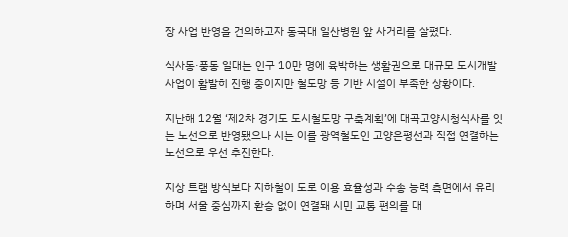장 사업 반영을 건의하고자 동국대 일산병원 앞 사거리를 살폈다.

식사동·풍동 일대는 인구 10만 명에 육박하는 생활권으로 대규모 도시개발사업이 활발히 진행 중이지만 철도망 등 기반 시설이 부족한 상황이다.

지난해 12월 ‘제2차 경기도 도시철도망 구축계획’에 대곡고양시청식사를 잇는 노선으로 반영됐으나 시는 이를 광역철도인 고양은평선과 직접 연결하는 노선으로 우선 추진한다.

지상 트램 방식보다 지하철이 도로 이용 효율성과 수송 능력 측면에서 유리하며 서울 중심까지 환승 없이 연결돼 시민 교통 편의를 대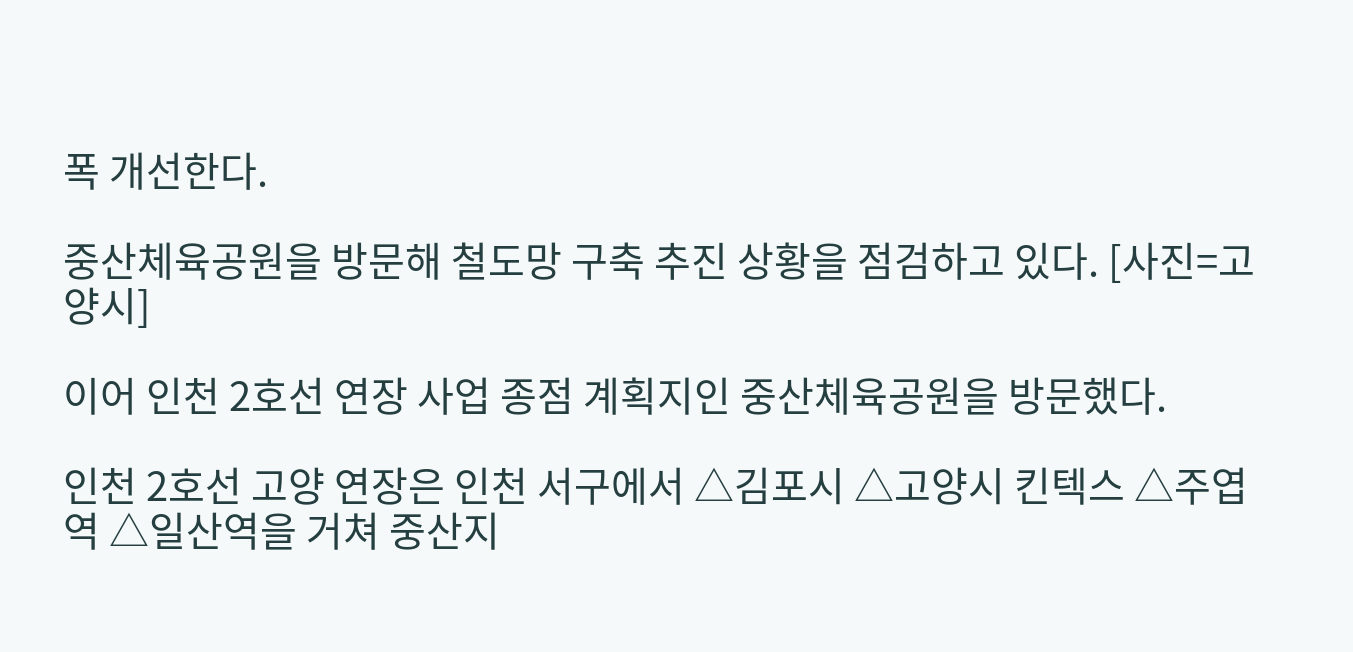폭 개선한다.

중산체육공원을 방문해 철도망 구축 추진 상황을 점검하고 있다. [사진=고양시]

이어 인천 2호선 연장 사업 종점 계획지인 중산체육공원을 방문했다.

인천 2호선 고양 연장은 인천 서구에서 △김포시 △고양시 킨텍스 △주엽역 △일산역을 거쳐 중산지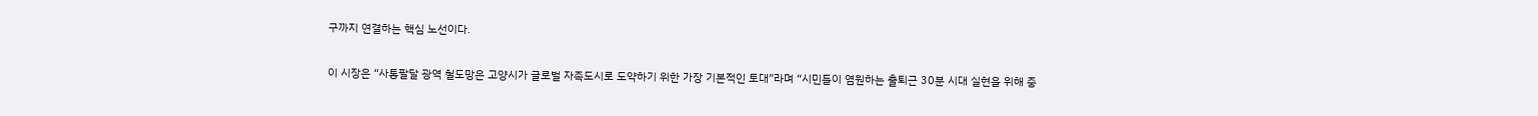구까지 연결하는 핵심 노선이다.

이 시장은 “사통팔달 광역 철도망은 고양시가 글로벌 자족도시로 도약하기 위한 가장 기본적인 토대”라며 “시민들이 염원하는 출퇴근 30분 시대 실현을 위해 중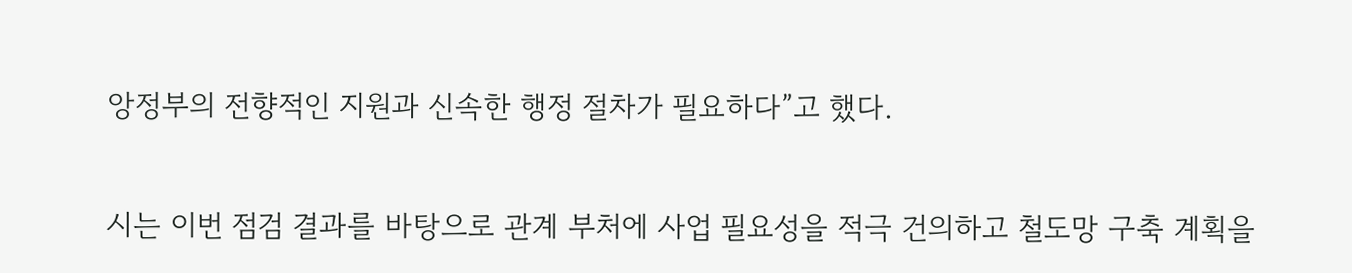앙정부의 전향적인 지원과 신속한 행정 절차가 필요하다”고 했다.

시는 이번 점검 결과를 바탕으로 관계 부처에 사업 필요성을 적극 건의하고 철도망 구축 계획을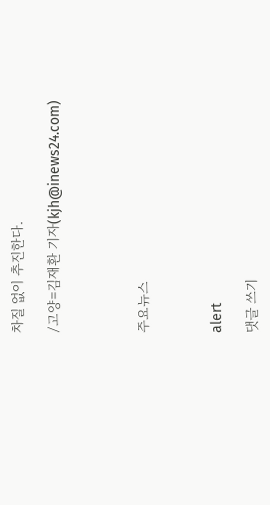차질 없이 추진한다.

/고양=김재환 기자(kjh@inews24.com)




주요뉴스



alert

댓글 쓰기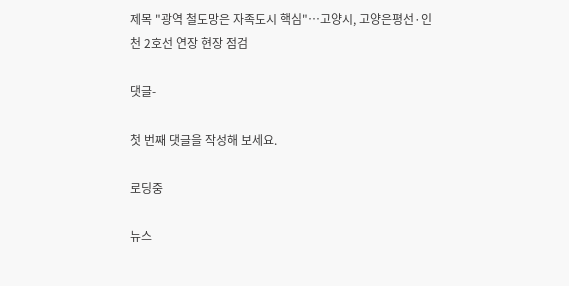제목 "광역 철도망은 자족도시 핵심"…고양시, 고양은평선·인천 2호선 연장 현장 점검

댓글-

첫 번째 댓글을 작성해 보세요.

로딩중

뉴스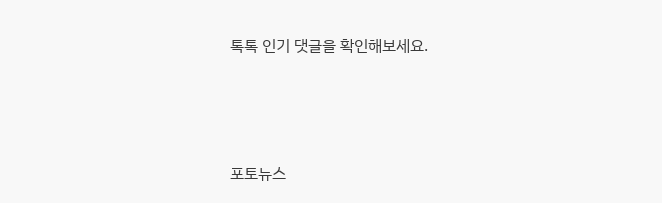톡톡 인기 댓글을 확인해보세요.



포토뉴스